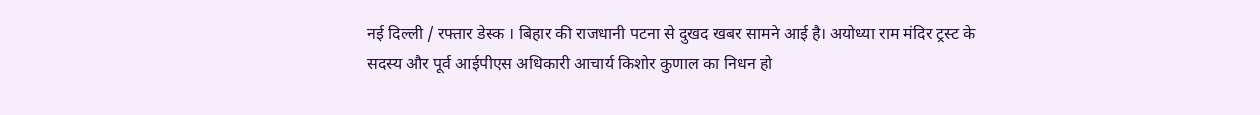नई दिल्ली / रफ्तार डेस्क । बिहार की राजधानी पटना से दुखद खबर सामने आई है। अयोध्या राम मंदिर ट्रस्ट के सदस्य और पूर्व आईपीएस अधिकारी आचार्य किशोर कुणाल का निधन हो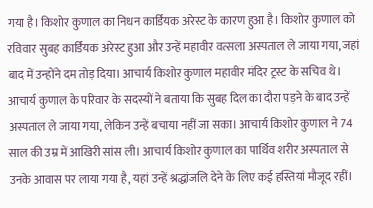गया है। किशोर कुणाल का निधन कार्डियक अरेस्ट के कारण हुआ है। किशोर कुणाल को रविवार सुबह कार्डियक अरेस्ट हुआ और उन्हें महावीर वत्सला अस्पताल ले जाया गया, जहां बाद में उन्होंने दम तोड़ दिया। आचार्य किशोर कुणाल महावीर मंदिर ट्रस्ट के सचिव थे।
आचार्य कुणाल के परिवार के सदस्यों ने बताया कि सुबह दिल का दौरा पड़ने के बाद उन्हें अस्पताल ले जाया गया, लेकिन उन्हें बचाया नहीं जा सका। आचार्य किशोर कुणाल ने 74 साल की उम्र में आखिरी सांस ली। आचार्य किशोर कुणाल का पार्थिव शरीर अस्पताल से उनके आवास पर लाया गया है, यहां उन्हें श्रद्धांजलि देने के लिए कई हस्तियां मौजूद रहीं।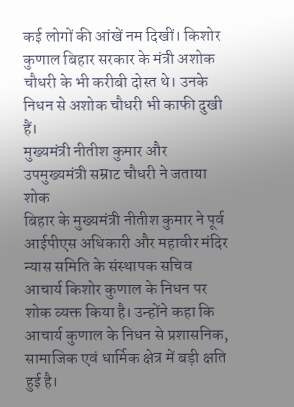कई लोगों की आंखें नम दिखीं। किशोर कुणाल बिहार सरकार के मंत्री अशोक चौधरी के भी करीबी दोस्त थे। उनके निधन से अशोक चौधरी भी काफी दुखी हैं।
मुख्यमंत्री नीतीश कुमार और उपमुख्यमंत्री सम्राट चौधरी ने जताया शोक
बिहार के मुख्यमंत्री नीतीश कुमार ने पूर्व आईपीएस अधिकारी और महावीर मंदिर न्यास समिति के संस्थापक सचिव आचार्य किशोर कुणाल के निधन पर शोक व्यक्त किया है। उन्होंने कहा कि आचार्य कुणाल के निधन से प्रशासनिक, सामाजिक एवं धार्मिक क्षेत्र में बड़ी क्षति हुई है।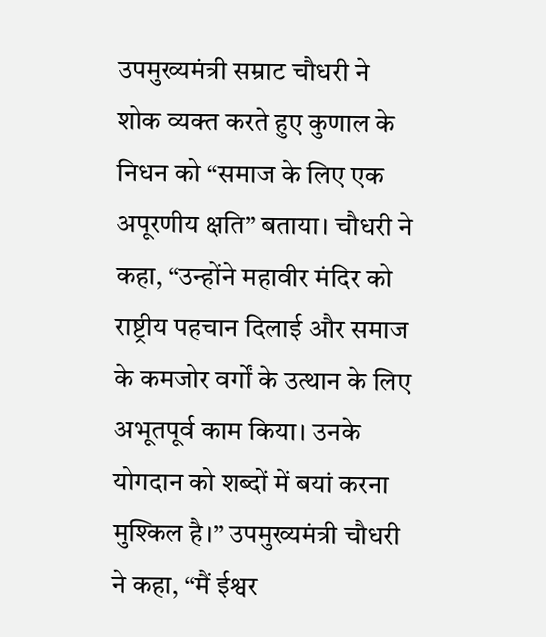उपमुख्यमंत्री सम्राट चौधरी ने शोक व्यक्त करते हुए कुणाल के निधन को “समाज के लिए एक अपूरणीय क्षति” बताया। चौधरी ने कहा, “उन्होंने महावीर मंदिर को राष्ट्रीय पहचान दिलाई और समाज के कमजोर वर्गों के उत्थान के लिए अभूतपूर्व काम किया। उनके योगदान को शब्दों में बयां करना मुश्किल है।” उपमुख्यमंत्री चौधरी ने कहा, “मैं ईश्वर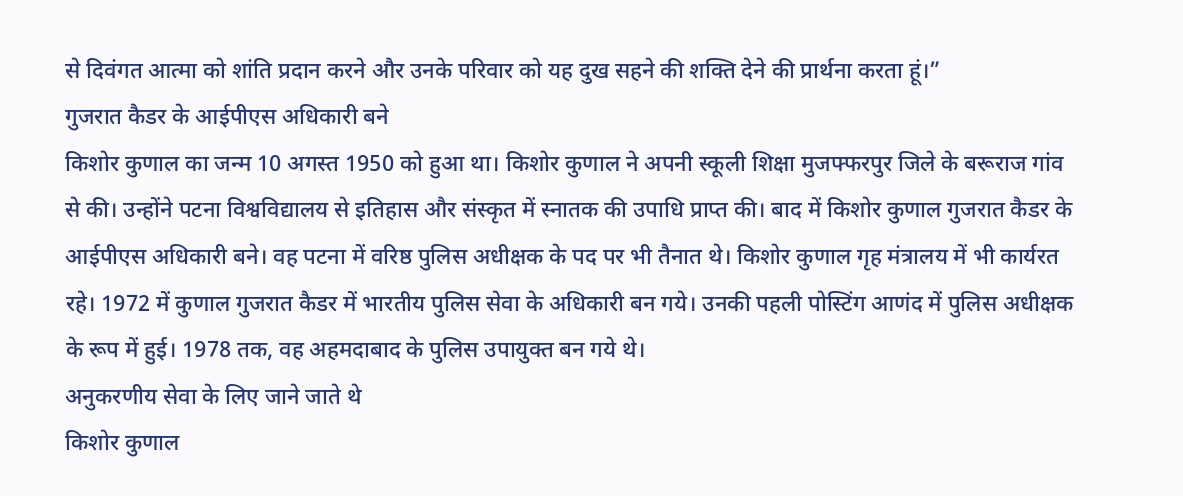से दिवंगत आत्मा को शांति प्रदान करने और उनके परिवार को यह दुख सहने की शक्ति देने की प्रार्थना करता हूं।”
गुजरात कैडर के आईपीएस अधिकारी बने
किशोर कुणाल का जन्म 10 अगस्त 1950 को हुआ था। किशोर कुणाल ने अपनी स्कूली शिक्षा मुजफ्फरपुर जिले के बरूराज गांव से की। उन्होंने पटना विश्वविद्यालय से इतिहास और संस्कृत में स्नातक की उपाधि प्राप्त की। बाद में किशोर कुणाल गुजरात कैडर के आईपीएस अधिकारी बने। वह पटना में वरिष्ठ पुलिस अधीक्षक के पद पर भी तैनात थे। किशोर कुणाल गृह मंत्रालय में भी कार्यरत रहे। 1972 में कुणाल गुजरात कैडर में भारतीय पुलिस सेवा के अधिकारी बन गये। उनकी पहली पोस्टिंग आणंद में पुलिस अधीक्षक के रूप में हुई। 1978 तक, वह अहमदाबाद के पुलिस उपायुक्त बन गये थे।
अनुकरणीय सेवा के लिए जाने जाते थे
किशोर कुणाल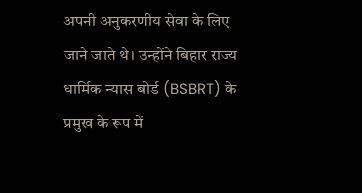अपनी अनुकरणीय सेवा के लिए जाने जाते थे। उन्होंने बिहार राज्य धार्मिक न्यास बोर्ड (BSBRT) के प्रमुख के रूप में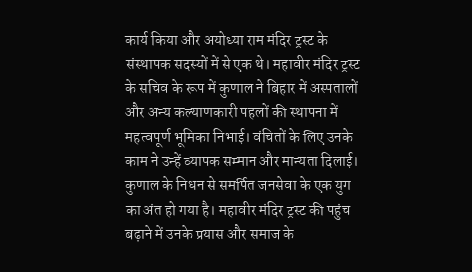कार्य किया और अयोध्या राम मंदिर ट्रस्ट के संस्थापक सदस्यों में से एक थे। महावीर मंदिर ट्रस्ट के सचिव के रूप में कुणाल ने बिहार में अस्पतालों और अन्य कल्याणकारी पहलों की स्थापना में महत्वपूर्ण भूमिका निभाई। वंचितों के लिए उनके काम ने उन्हें व्यापक सम्मान और मान्यता दिलाई। कुणाल के निधन से समर्पित जनसेवा के एक युग का अंत हो गया है। महावीर मंदिर ट्रस्ट की पहुंच बढ़ाने में उनके प्रयास और समाज के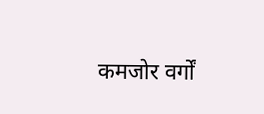कमजोर वर्गों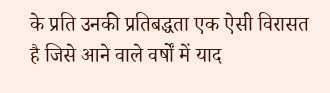के प्रति उनकी प्रतिबद्धता एक ऐसी विरासत है जिसे आने वाले वर्षों में याद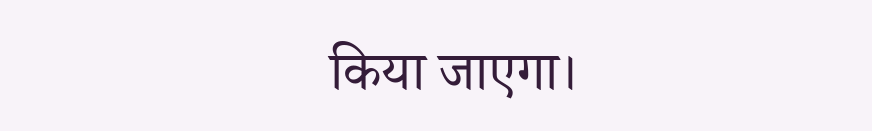किया जाएगा।